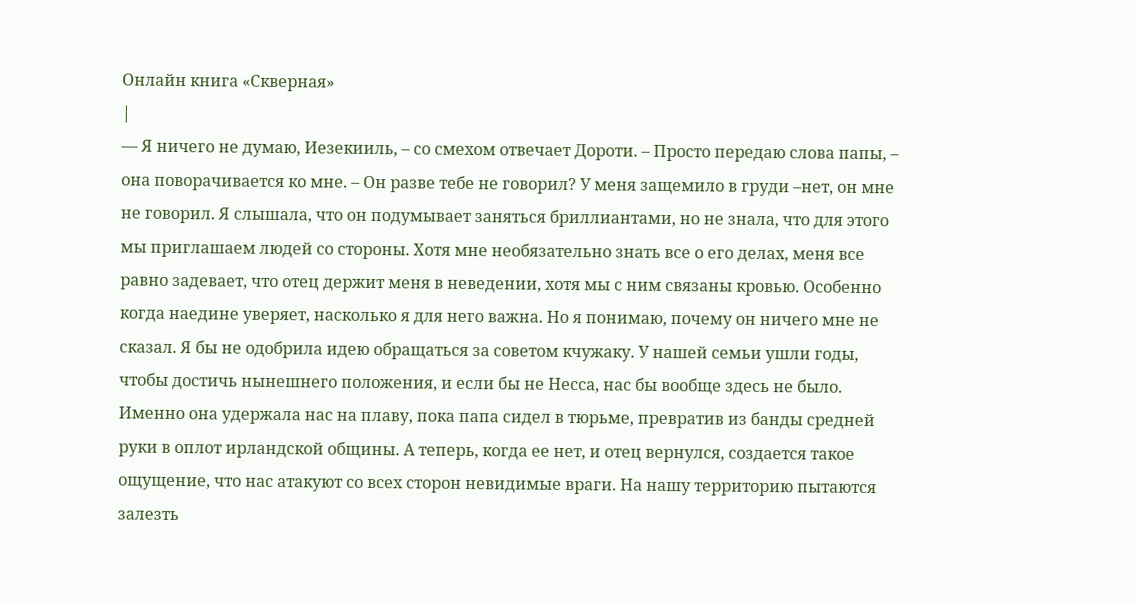Онлайн книга «Скверная»
|
— Я ничего не думаю, Иезекииль, – со смехом отвечает Дороти. – Просто передаю слова папы, – она поворачивается ко мне. – Он разве тебе не говорил? У меня защемило в груди –нет, он мне не говорил. Я слышала, что он подумывает заняться бриллиантами, но не знала, что для этого мы приглашаем людей со стороны. Хотя мне необязательно знать все о его делах, меня все равно задевает, что отец держит меня в неведении, хотя мы с ним связаны кровью. Особенно когда наедине уверяет, насколько я для него важна. Но я понимаю, почему он ничего мне не сказал. Я бы не одобрила идею обращаться за советом кчужаку. У нашей семьи ушли годы, чтобы достичь нынешнего положения, и если бы не Несса, нас бы вообще здесь не было. Именно она удержала нас на плаву, пока папа сидел в тюрьме, превратив из банды средней руки в оплот ирландской общины. А теперь, когда ее нет, и отец вернулся, создается такое ощущение, что нас атакуют со всех сторон невидимые враги. На нашу территорию пытаются залезть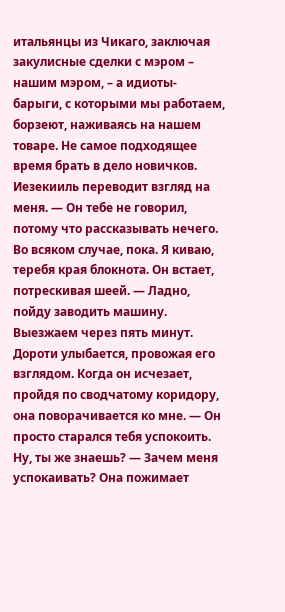итальянцы из Чикаго, заключая закулисные сделки с мэром – нашим мэром, – а идиоты-барыги, с которыми мы работаем, борзеют, наживаясь на нашем товаре. Не самое подходящее время брать в дело новичков. Иезекииль переводит взгляд на меня. — Он тебе не говорил, потому что рассказывать нечего. Во всяком случае, пока. Я киваю, теребя края блокнота. Он встает, потрескивая шеей. — Ладно, пойду заводить машину. Выезжаем через пять минут. Дороти улыбается, провожая его взглядом. Когда он исчезает, пройдя по сводчатому коридору, она поворачивается ко мне. — Он просто старался тебя успокоить. Ну, ты же знаешь? — Зачем меня успокаивать? Она пожимает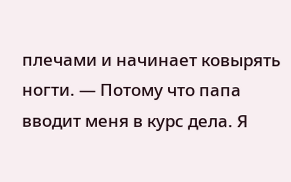плечами и начинает ковырять ногти. — Потому что папа вводит меня в курс дела. Я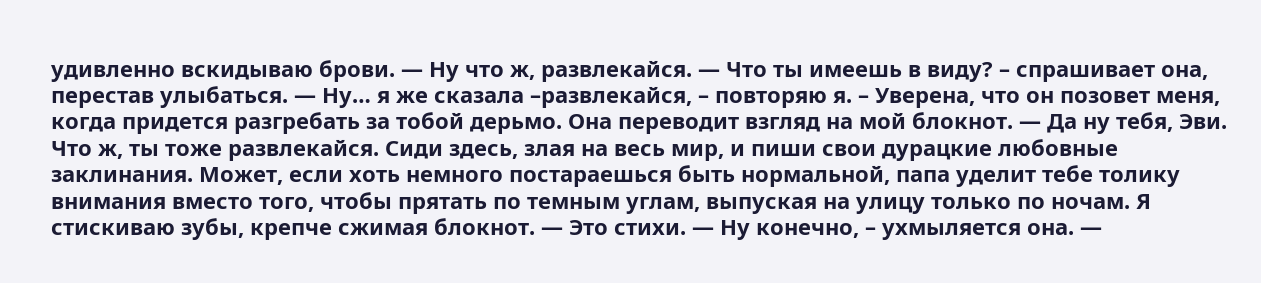удивленно вскидываю брови. — Ну что ж, развлекайся. — Что ты имеешь в виду? – спрашивает она, перестав улыбаться. — Ну… я же сказала –развлекайся, – повторяю я. – Уверена, что он позовет меня, когда придется разгребать за тобой дерьмо. Она переводит взгляд на мой блокнот. — Да ну тебя, Эви. Что ж, ты тоже развлекайся. Сиди здесь, злая на весь мир, и пиши свои дурацкие любовные заклинания. Может, если хоть немного постараешься быть нормальной, папа уделит тебе толику внимания вместо того, чтобы прятать по темным углам, выпуская на улицу только по ночам. Я стискиваю зубы, крепче сжимая блокнот. — Это стихи. — Ну конечно, – ухмыляется она. —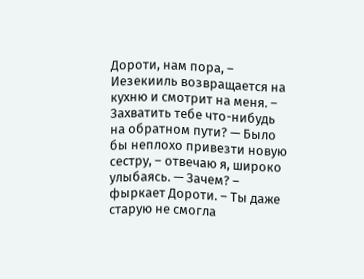Дороти, нам пора, – Иезекииль возвращается на кухню и смотрит на меня. – Захватить тебе что-нибудь на обратном пути? — Было бы неплохо привезти новую сестру, – отвечаю я, широко улыбаясь. — Зачем? – фыркает Дороти. – Ты даже старую не смогла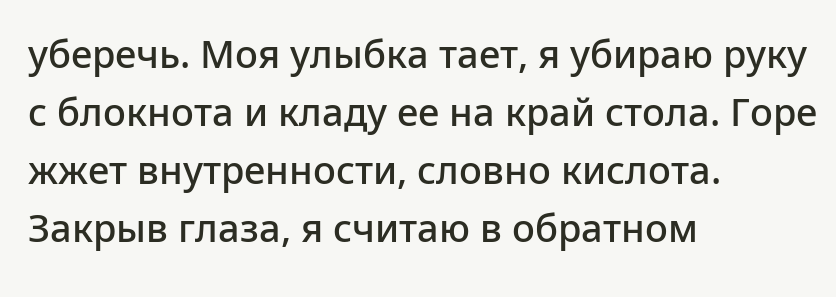уберечь. Моя улыбка тает, я убираю руку с блокнота и кладу ее на край стола. Горе жжет внутренности, словно кислота. Закрыв глаза, я считаю в обратном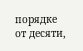порядке от десяти,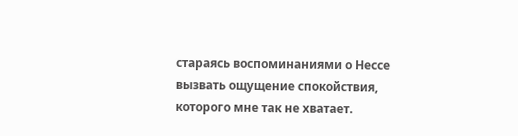стараясь воспоминаниями о Нессе вызвать ощущение спокойствия, которого мне так не хватает.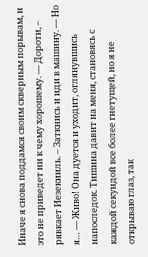Иначе я снова поддамся своим скверным порывам, и это не приведет ни к чему хорошему. — Дороти, – рявкает Иезекииль. – Заткнись и иди в машину. — Но я… — Живо! Она дуется и уходит, оглянувшись напоследок. Тишина давит на меня, становясь с каждой секундой все более гнетущей, но я не открываю глаз, так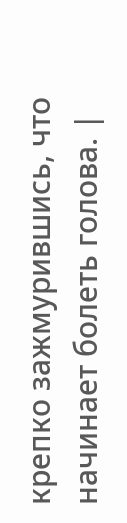крепко зажмурившись, что начинает болеть голова. |